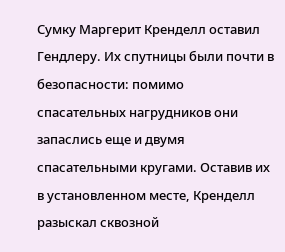Сумку Маргерит Кренделл оставил Гендлеру. Их спутницы были почти в безопасности: помимо спасательных нагрудников они запаслись еще и двумя спасательными кругами. Оставив их в установленном месте, Кренделл разыскал сквозной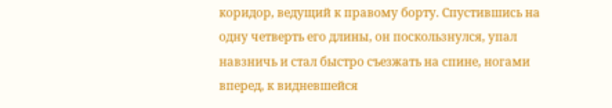коридор, ведущий к правому борту. Спустившись на одну четверть его длины, он поскользнулся, упал навзничь и стал быстро съезжать на спине, ногами вперед, к видневшейся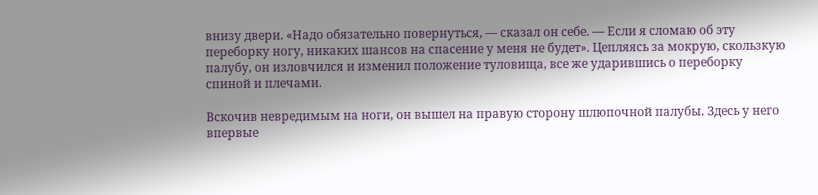внизу двери. «Надо обязательно повернуться, — сказал он себе. — Если я сломаю об эту переборку ногу, никаких шансов на спасение у меня не будет». Цепляясь за мокрую, скользкую палубу, он изловчился и изменил положение туловища, все же ударившись о переборку спиной и плечами.

Вскочив невредимым на ноги, он вышел на правую сторону шлюпочной палубы. Здесь у него впервые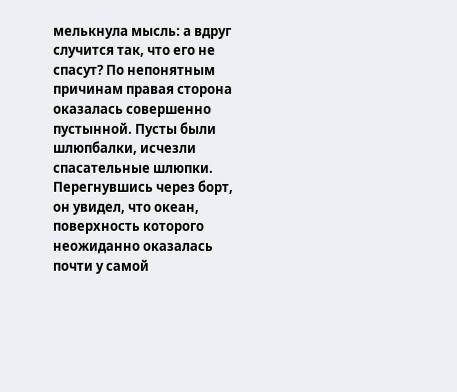мелькнула мысль: а вдруг случится так, что его не спасут? По непонятным причинам правая сторона оказалась совершенно пустынной. Пусты были шлюпбалки, исчезли спасательные шлюпки. Перегнувшись через борт, он увидел, что океан, поверхность которого неожиданно оказалась почти у самой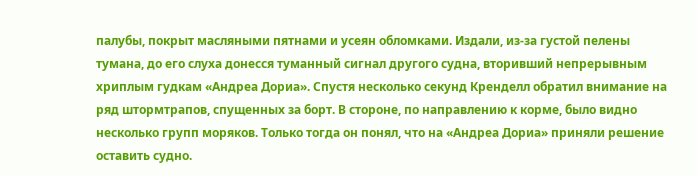палубы, покрыт масляными пятнами и усеян обломками. Издали, из-за густой пелены тумана, до его слуха донесся туманный сигнал другого судна, вторивший непрерывным хриплым гудкам «Андреа Дориа». Спустя несколько секунд Кренделл обратил внимание на ряд штормтрапов, спущенных за борт. В стороне, по направлению к корме, было видно несколько групп моряков. Только тогда он понял, что на «Андреа Дориа» приняли решение оставить судно.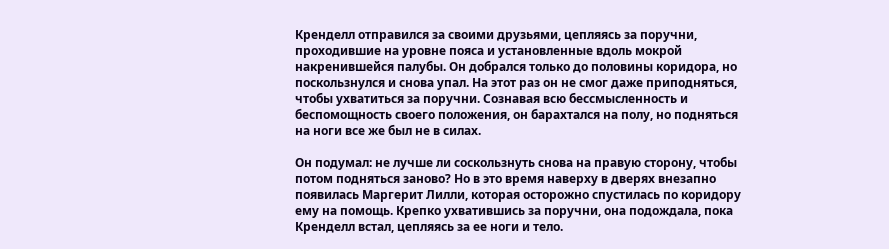Кренделл отправился за своими друзьями, цепляясь за поручни, проходившие на уровне пояса и установленные вдоль мокрой накренившейся палубы. Он добрался только до половины коридора, но поскользнулся и снова упал. На этот раз он не смог даже приподняться, чтобы ухватиться за поручни. Сознавая всю бессмысленность и беспомощность своего положения, он барахтался на полу, но подняться на ноги все же был не в силах.

Он подумал: не лучше ли соскользнуть снова на правую сторону, чтобы потом подняться заново? Но в это время наверху в дверях внезапно появилась Маргерит Лилли, которая осторожно спустилась по коридору ему на помощь. Крепко ухватившись за поручни, она подождала, пока Кренделл встал, цепляясь за ее ноги и тело.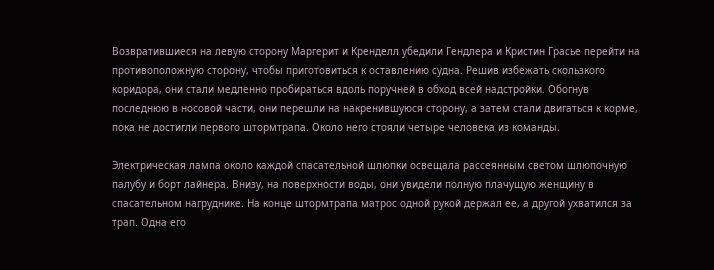Возвратившиеся на левую сторону Маргерит и Кренделл убедили Гендлера и Кристин Грасье перейти на противоположную сторону, чтобы приготовиться к оставлению судна. Решив избежать скользкого коридора, они стали медленно пробираться вдоль поручней в обход всей надстройки. Обогнув последнюю в носовой части, они перешли на накренившуюся сторону, а затем стали двигаться к корме, пока не достигли первого штормтрапа. Около него стояли четыре человека из команды.

Электрическая лампа около каждой спасательной шлюпки освещала рассеянным светом шлюпочную палубу и борт лайнера. Внизу, на поверхности воды, они увидели полную плачущую женщину в спасательном нагруднике. На конце штормтрапа матрос одной рукой держал ее, а другой ухватился за трап. Одна его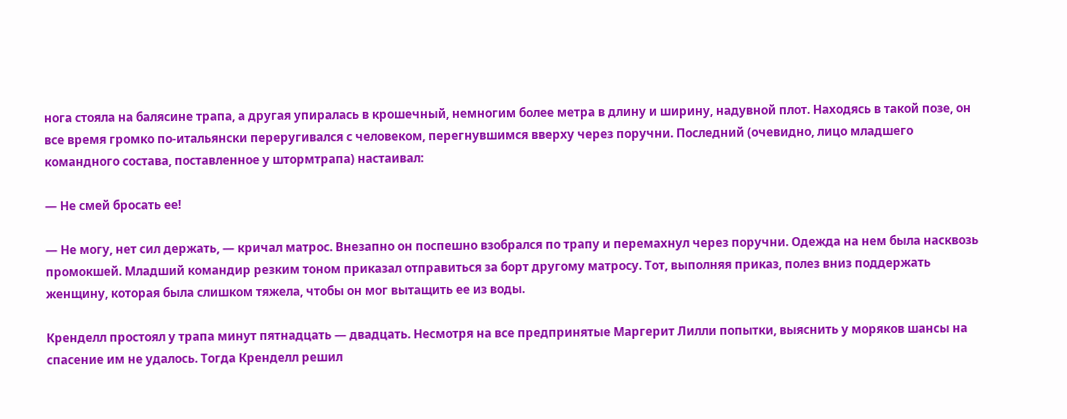нога стояла на балясине трапа, а другая упиралась в крошечный, немногим более метра в длину и ширину, надувной плот. Находясь в такой позе, он все время громко по-итальянски переругивался с человеком, перегнувшимся вверху через поручни. Последний (очевидно, лицо младшего командного состава, поставленное у штормтрапа) настаивал:

— Не смей бросать ее!

— Не могу, нет сил держать, — кричал матрос. Внезапно он поспешно взобрался по трапу и перемахнул через поручни. Одежда на нем была насквозь промокшей. Младший командир резким тоном приказал отправиться за борт другому матросу. Тот, выполняя приказ, полез вниз поддержать женщину, которая была слишком тяжела, чтобы он мог вытащить ее из воды.

Кренделл простоял у трапа минут пятнадцать — двадцать. Несмотря на все предпринятые Маргерит Лилли попытки, выяснить у моряков шансы на спасение им не удалось. Тогда Кренделл решил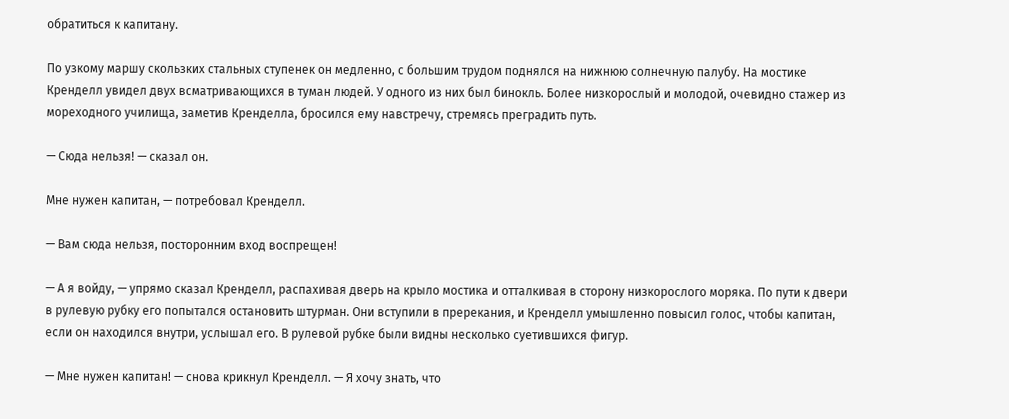обратиться к капитану.

По узкому маршу скользких стальных ступенек он медленно, с большим трудом поднялся на нижнюю солнечную палубу. На мостике Кренделл увидел двух всматривающихся в туман людей. У одного из них был бинокль. Более низкорослый и молодой, очевидно стажер из мореходного училища, заметив Кренделла, бросился ему навстречу, стремясь преградить путь.

— Сюда нельзя! — сказал он.

Мне нужен капитан, — потребовал Кренделл.

— Вам сюда нельзя, посторонним вход воспрещен!

— А я войду, — упрямо сказал Кренделл, распахивая дверь на крыло мостика и отталкивая в сторону низкорослого моряка. По пути к двери в рулевую рубку его попытался остановить штурман. Они вступили в пререкания, и Кренделл умышленно повысил голос, чтобы капитан, если он находился внутри, услышал его. В рулевой рубке были видны несколько суетившихся фигур.

— Мне нужен капитан! — снова крикнул Кренделл. — Я хочу знать, что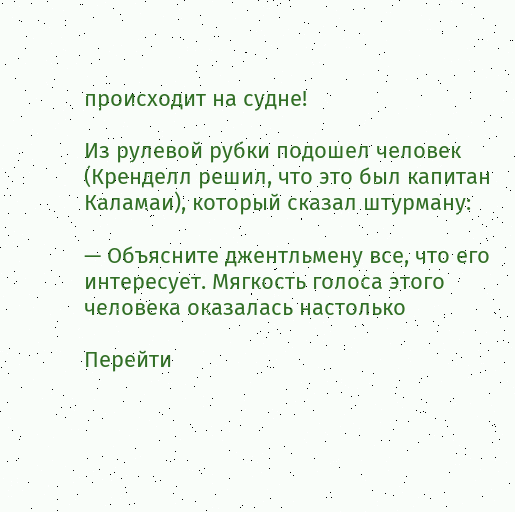происходит на судне!

Из рулевой рубки подошел человек (Кренделл решил, что это был капитан Каламаи), который сказал штурману:

— Объясните джентльмену все, что его интересует. Мягкость голоса этого человека оказалась настолько

Перейти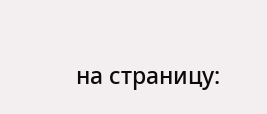на страницу: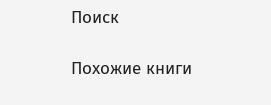Поиск

Похожие книги